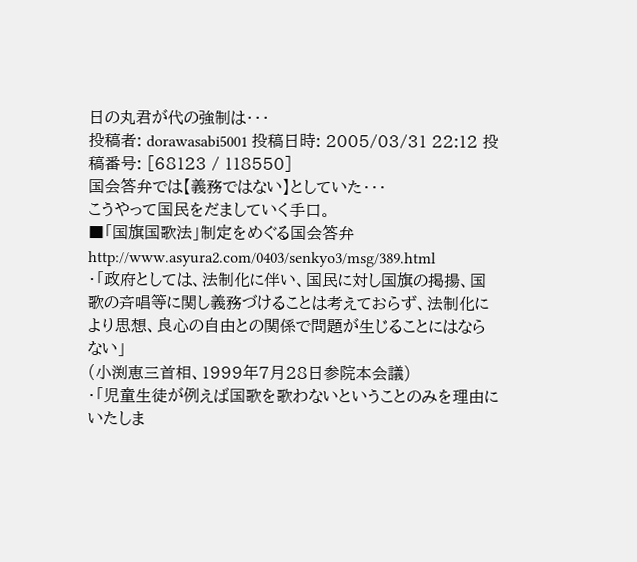日の丸君が代の強制は・・・
投稿者: dorawasabi5001 投稿日時: 2005/03/31 22:12 投稿番号: [68123 / 118550]
国会答弁では【義務ではない】としていた・・・
こうやって国民をだましていく手口。
■「国旗国歌法」制定をめぐる国会答弁
http://www.asyura2.com/0403/senkyo3/msg/389.html
・「政府としては、法制化に伴い、国民に対し国旗の掲揚、国歌の斉唱等に関し義務づけることは考えておらず、法制化により思想、良心の自由との関係で問題が生じることにはならない」
(小渕恵三首相、1999年7月28日参院本会議)
・「児童生徒が例えば国歌を歌わないということのみを理由にいたしま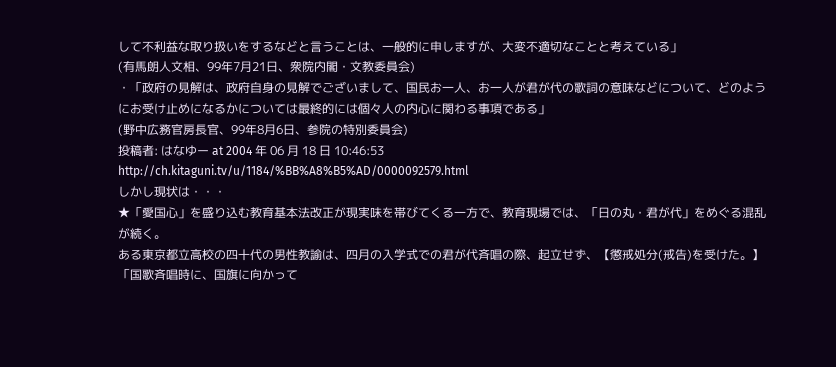して不利益な取り扱いをするなどと言うことは、一般的に申しますが、大変不適切なことと考えている」
(有馬朗人文相、99年7月21日、衆院内閣・文教委員会)
・「政府の見解は、政府自身の見解でございまして、国民お一人、お一人が君が代の歌詞の意味などについて、どのようにお受け止めになるかについては最終的には個々人の内心に関わる事項である」
(野中広務官房長官、99年8月6日、参院の特別委員会)
投稿者: はなゆー at 2004 年 06 月 18 日 10:46:53
http://ch.kitaguni.tv/u/1184/%BB%A8%B5%AD/0000092579.html
しかし現状は・・・
★「愛国心」を盛り込む教育基本法改正が現実味を帯びてくる一方で、教育現場では、「日の丸・君が代」をめぐる混乱が続く。
ある東京都立高校の四十代の男性教諭は、四月の入学式での君が代斉唱の際、起立せず、【懲戒処分(戒告)を受けた。】
「国歌斉唱時に、国旗に向かって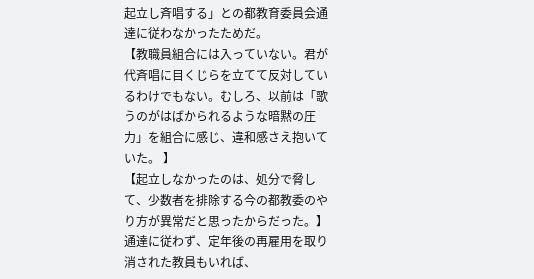起立し斉唱する」との都教育委員会通達に従わなかったためだ。
【教職員組合には入っていない。君が代斉唱に目くじらを立てて反対しているわけでもない。むしろ、以前は「歌うのがはばかられるような暗黙の圧力」を組合に感じ、違和感さえ抱いていた。 】
【起立しなかったのは、処分で脅して、少数者を排除する今の都教委のやり方が異常だと思ったからだった。】
通達に従わず、定年後の再雇用を取り消された教員もいれば、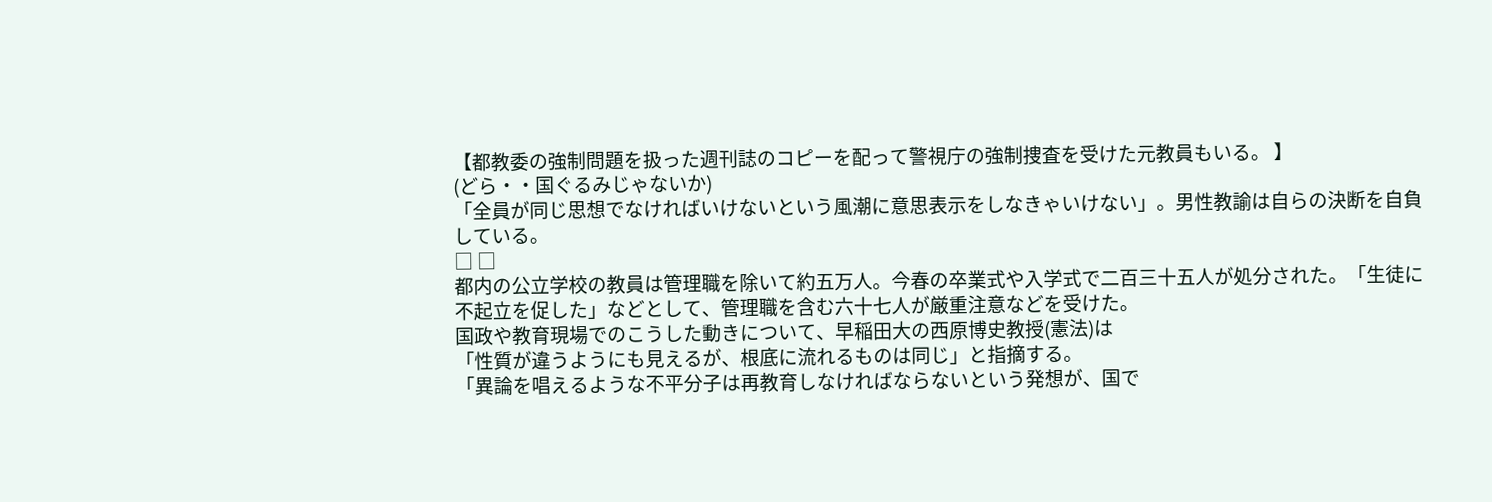【都教委の強制問題を扱った週刊誌のコピーを配って警視庁の強制捜査を受けた元教員もいる。 】
(どら・・国ぐるみじゃないか)
「全員が同じ思想でなければいけないという風潮に意思表示をしなきゃいけない」。男性教諭は自らの決断を自負している。
□ □
都内の公立学校の教員は管理職を除いて約五万人。今春の卒業式や入学式で二百三十五人が処分された。「生徒に不起立を促した」などとして、管理職を含む六十七人が厳重注意などを受けた。
国政や教育現場でのこうした動きについて、早稲田大の西原博史教授(憲法)は
「性質が違うようにも見えるが、根底に流れるものは同じ」と指摘する。
「異論を唱えるような不平分子は再教育しなければならないという発想が、国で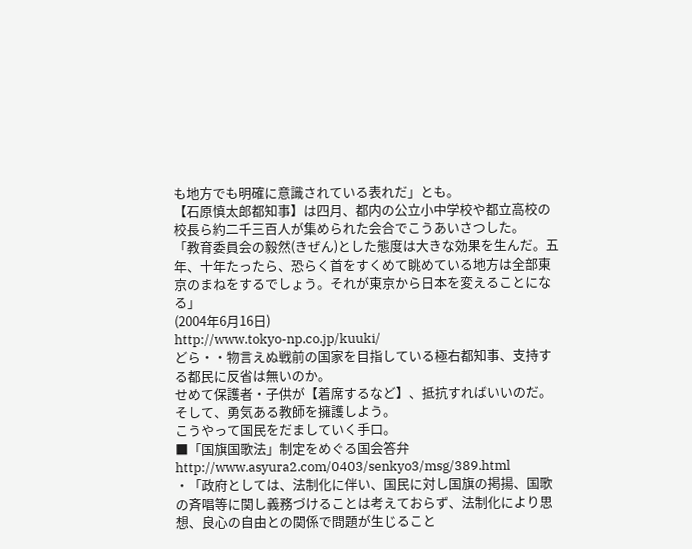も地方でも明確に意識されている表れだ」とも。
【石原慎太郎都知事】は四月、都内の公立小中学校や都立高校の校長ら約二千三百人が集められた会合でこうあいさつした。
「教育委員会の毅然(きぜん)とした態度は大きな効果を生んだ。五年、十年たったら、恐らく首をすくめて眺めている地方は全部東京のまねをするでしょう。それが東京から日本を変えることになる」
(2004年6月16日)
http://www.tokyo-np.co.jp/kuuki/
どら・・物言えぬ戦前の国家を目指している極右都知事、支持する都民に反省は無いのか。
せめて保護者・子供が【着席するなど】、抵抗すればいいのだ。
そして、勇気ある教師を擁護しよう。
こうやって国民をだましていく手口。
■「国旗国歌法」制定をめぐる国会答弁
http://www.asyura2.com/0403/senkyo3/msg/389.html
・「政府としては、法制化に伴い、国民に対し国旗の掲揚、国歌の斉唱等に関し義務づけることは考えておらず、法制化により思想、良心の自由との関係で問題が生じること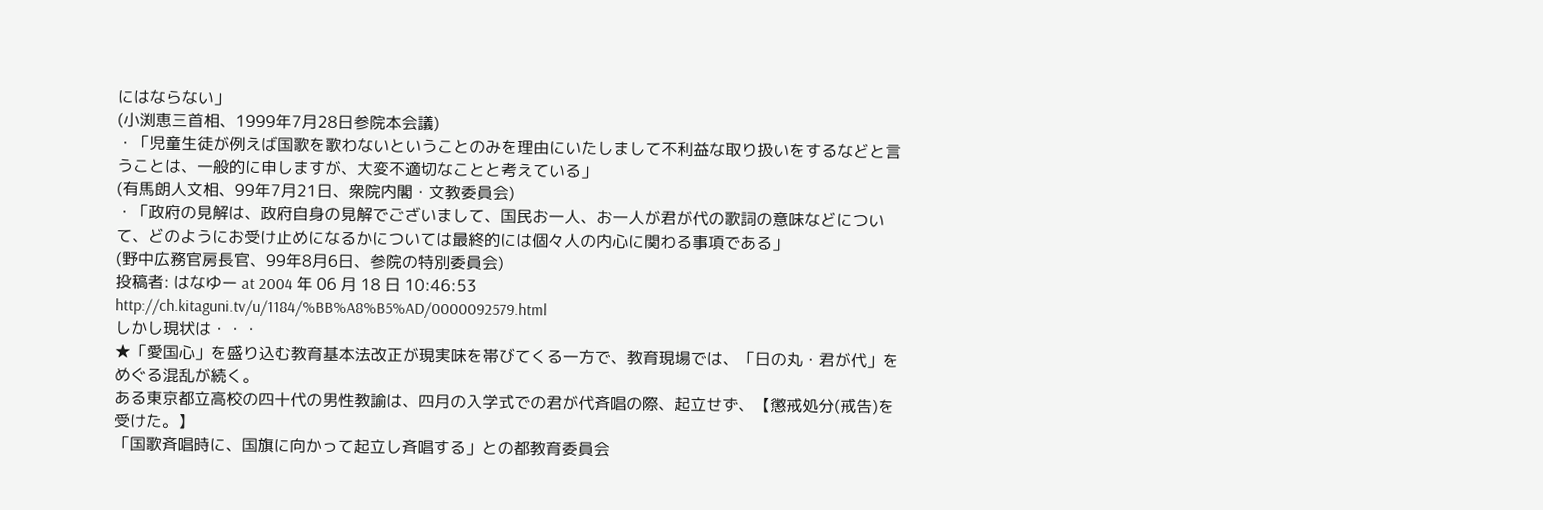にはならない」
(小渕恵三首相、1999年7月28日参院本会議)
・「児童生徒が例えば国歌を歌わないということのみを理由にいたしまして不利益な取り扱いをするなどと言うことは、一般的に申しますが、大変不適切なことと考えている」
(有馬朗人文相、99年7月21日、衆院内閣・文教委員会)
・「政府の見解は、政府自身の見解でございまして、国民お一人、お一人が君が代の歌詞の意味などについて、どのようにお受け止めになるかについては最終的には個々人の内心に関わる事項である」
(野中広務官房長官、99年8月6日、参院の特別委員会)
投稿者: はなゆー at 2004 年 06 月 18 日 10:46:53
http://ch.kitaguni.tv/u/1184/%BB%A8%B5%AD/0000092579.html
しかし現状は・・・
★「愛国心」を盛り込む教育基本法改正が現実味を帯びてくる一方で、教育現場では、「日の丸・君が代」をめぐる混乱が続く。
ある東京都立高校の四十代の男性教諭は、四月の入学式での君が代斉唱の際、起立せず、【懲戒処分(戒告)を受けた。】
「国歌斉唱時に、国旗に向かって起立し斉唱する」との都教育委員会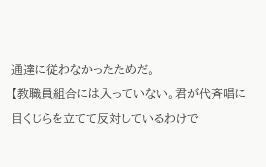通達に従わなかったためだ。
【教職員組合には入っていない。君が代斉唱に目くじらを立てて反対しているわけで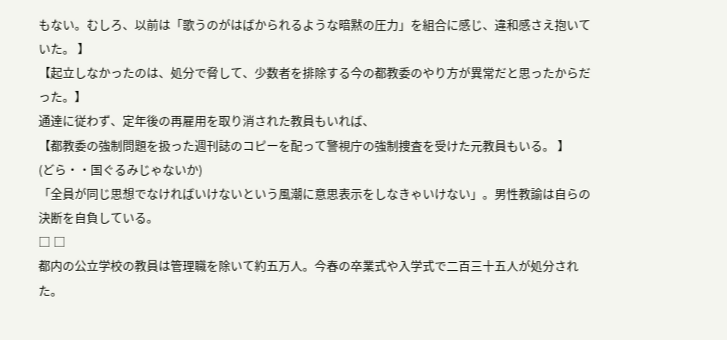もない。むしろ、以前は「歌うのがはばかられるような暗黙の圧力」を組合に感じ、違和感さえ抱いていた。 】
【起立しなかったのは、処分で脅して、少数者を排除する今の都教委のやり方が異常だと思ったからだった。】
通達に従わず、定年後の再雇用を取り消された教員もいれば、
【都教委の強制問題を扱った週刊誌のコピーを配って警視庁の強制捜査を受けた元教員もいる。 】
(どら・・国ぐるみじゃないか)
「全員が同じ思想でなければいけないという風潮に意思表示をしなきゃいけない」。男性教諭は自らの決断を自負している。
□ □
都内の公立学校の教員は管理職を除いて約五万人。今春の卒業式や入学式で二百三十五人が処分された。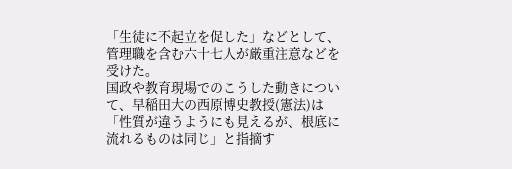「生徒に不起立を促した」などとして、管理職を含む六十七人が厳重注意などを受けた。
国政や教育現場でのこうした動きについて、早稲田大の西原博史教授(憲法)は
「性質が違うようにも見えるが、根底に流れるものは同じ」と指摘す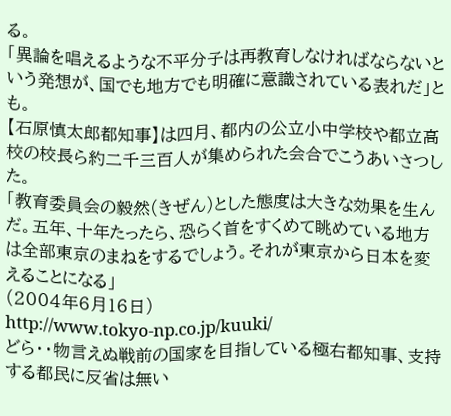る。
「異論を唱えるような不平分子は再教育しなければならないという発想が、国でも地方でも明確に意識されている表れだ」とも。
【石原慎太郎都知事】は四月、都内の公立小中学校や都立高校の校長ら約二千三百人が集められた会合でこうあいさつした。
「教育委員会の毅然(きぜん)とした態度は大きな効果を生んだ。五年、十年たったら、恐らく首をすくめて眺めている地方は全部東京のまねをするでしょう。それが東京から日本を変えることになる」
(2004年6月16日)
http://www.tokyo-np.co.jp/kuuki/
どら・・物言えぬ戦前の国家を目指している極右都知事、支持する都民に反省は無い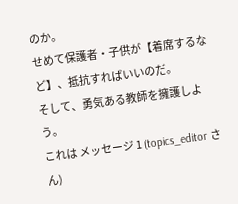のか。
せめて保護者・子供が【着席するなど】、抵抗すればいいのだ。
そして、勇気ある教師を擁護しよう。
これは メッセージ 1 (topics_editor さん)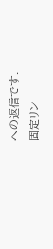への返信です.
固定リン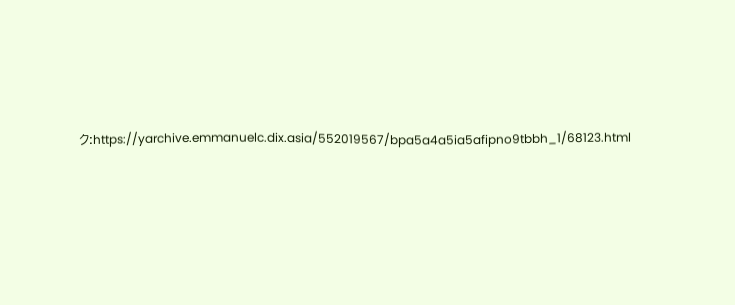ク:https://yarchive.emmanuelc.dix.asia/552019567/bpa5a4a5ia5afipno9tbbh_1/68123.html